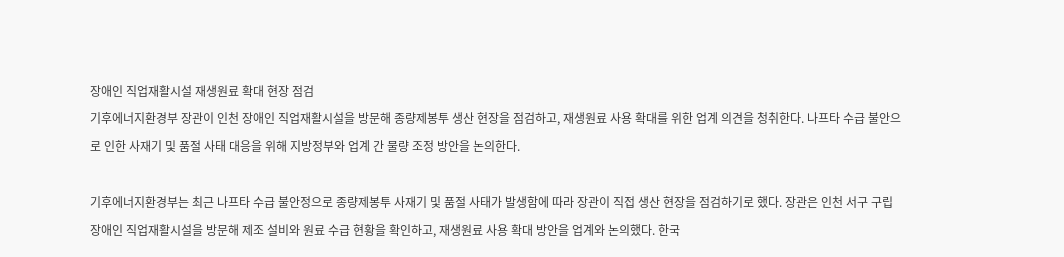장애인 직업재활시설 재생원료 확대 현장 점검
기후에너지환경부 장관이 인천 장애인 직업재활시설을 방문해 종량제봉투 생산 현장을 점검하고, 재생원료 사용 확대를 위한 업계 의견을 청취한다. 나프타 수급 불안으로 인한 사재기 및 품절 사태 대응을 위해 지방정부와 업계 간 물량 조정 방안을 논의한다.

기후에너지환경부는 최근 나프타 수급 불안정으로 종량제봉투 사재기 및 품절 사태가 발생함에 따라 장관이 직접 생산 현장을 점검하기로 했다. 장관은 인천 서구 구립 장애인 직업재활시설을 방문해 제조 설비와 원료 수급 현황을 확인하고, 재생원료 사용 확대 방안을 업계와 논의했다. 한국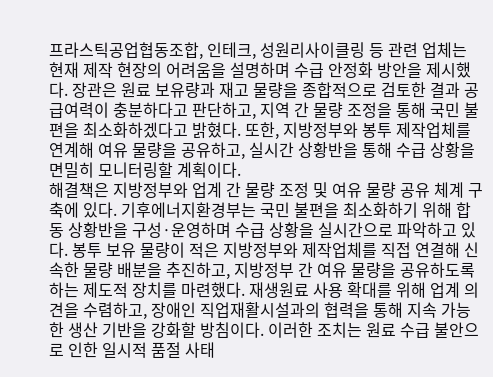프라스틱공업협동조합, 인테크, 성원리사이클링 등 관련 업체는 현재 제작 현장의 어려움을 설명하며 수급 안정화 방안을 제시했다. 장관은 원료 보유량과 재고 물량을 종합적으로 검토한 결과 공급여력이 충분하다고 판단하고, 지역 간 물량 조정을 통해 국민 불편을 최소화하겠다고 밝혔다. 또한, 지방정부와 봉투 제작업체를 연계해 여유 물량을 공유하고, 실시간 상황반을 통해 수급 상황을 면밀히 모니터링할 계획이다.
해결책은 지방정부와 업계 간 물량 조정 및 여유 물량 공유 체계 구축에 있다. 기후에너지환경부는 국민 불편을 최소화하기 위해 합동 상황반을 구성·운영하며 수급 상황을 실시간으로 파악하고 있다. 봉투 보유 물량이 적은 지방정부와 제작업체를 직접 연결해 신속한 물량 배분을 추진하고, 지방정부 간 여유 물량을 공유하도록 하는 제도적 장치를 마련했다. 재생원료 사용 확대를 위해 업계 의견을 수렴하고, 장애인 직업재활시설과의 협력을 통해 지속 가능한 생산 기반을 강화할 방침이다. 이러한 조치는 원료 수급 불안으로 인한 일시적 품절 사태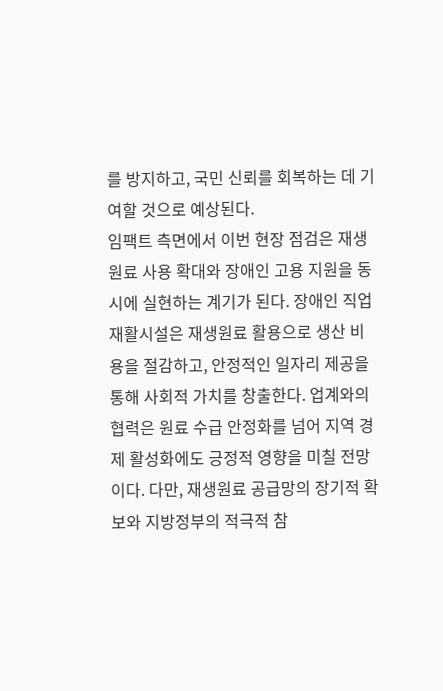를 방지하고, 국민 신뢰를 회복하는 데 기여할 것으로 예상된다.
임팩트 측면에서 이번 현장 점검은 재생원료 사용 확대와 장애인 고용 지원을 동시에 실현하는 계기가 된다. 장애인 직업재활시설은 재생원료 활용으로 생산 비용을 절감하고, 안정적인 일자리 제공을 통해 사회적 가치를 창출한다. 업계와의 협력은 원료 수급 안정화를 넘어 지역 경제 활성화에도 긍정적 영향을 미칠 전망이다. 다만, 재생원료 공급망의 장기적 확보와 지방정부의 적극적 참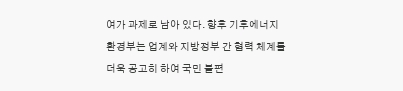여가 과제로 남아 있다. 향후 기후에너지환경부는 업계와 지방정부 간 협력 체계를 더욱 공고히 하여 국민 불편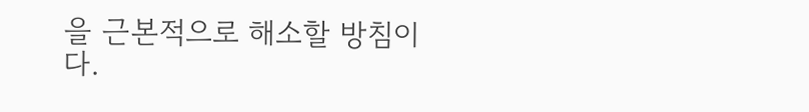을 근본적으로 해소할 방침이다.